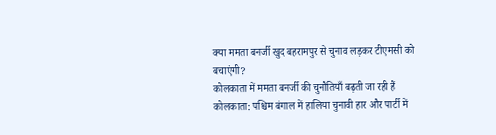क्या ममता बनर्जी खुद बहरामपुर से चुनाव लड़कर टीएमसी को बचाएंगी?
कोलकाता में ममता बनर्जी की चुनौतियाँ बढ़ती जा रही हैं
कोलकाता: पश्चिम बंगाल में हालिया चुनावी हार और पार्टी में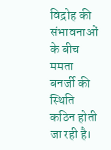विद्रोह की संभावनाओं के बीच ममता बनर्जी की स्थिति कठिन होती जा रही है।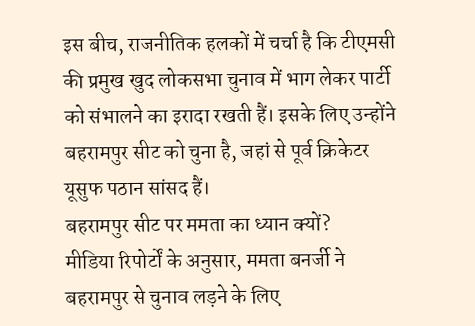इस बीच, राजनीतिक हलकों में चर्चा है कि टीएमसी की प्रमुख खुद लोकसभा चुनाव में भाग लेकर पार्टी को संभालने का इरादा रखती हैं। इसके लिए उन्होंने बहरामपुर सीट को चुना है, जहां से पूर्व क्रिकेटर यूसुफ पठान सांसद हैं।
बहरामपुर सीट पर ममता का ध्यान क्यों?
मीडिया रिपोर्टों के अनुसार, ममता बनर्जी ने बहरामपुर से चुनाव लड़ने के लिए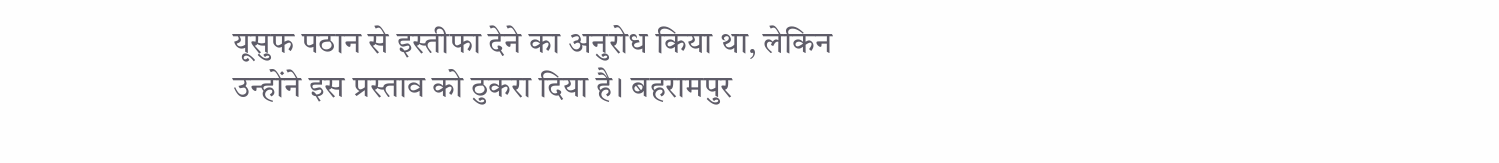यूसुफ पठान से इस्तीफा देने का अनुरोध किया था, लेकिन उन्होंने इस प्रस्ताव को ठुकरा दिया है। बहरामपुर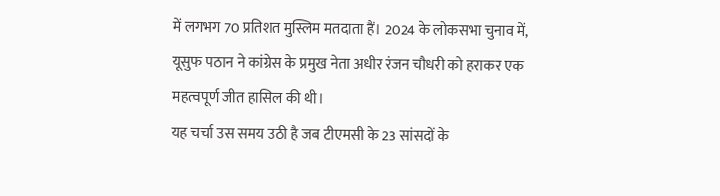में लगभग 70 प्रतिशत मुस्लिम मतदाता हैं। 2024 के लोकसभा चुनाव में, यूसुफ पठान ने कांग्रेस के प्रमुख नेता अधीर रंजन चौधरी को हराकर एक महत्वपूर्ण जीत हासिल की थी।
यह चर्चा उस समय उठी है जब टीएमसी के 23 सांसदों के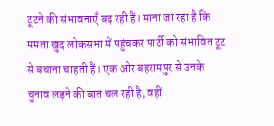टूटने की संभावनाएँ बढ़ रही हैं। माना जा रहा है कि ममता खुद लोकसभा में पहुंचकर पार्टी को संभावित टूट से बचाना चाहती हैं। एक ओर बहरामपुर से उनके चुनाव लड़ने की बात चल रही है, वहीं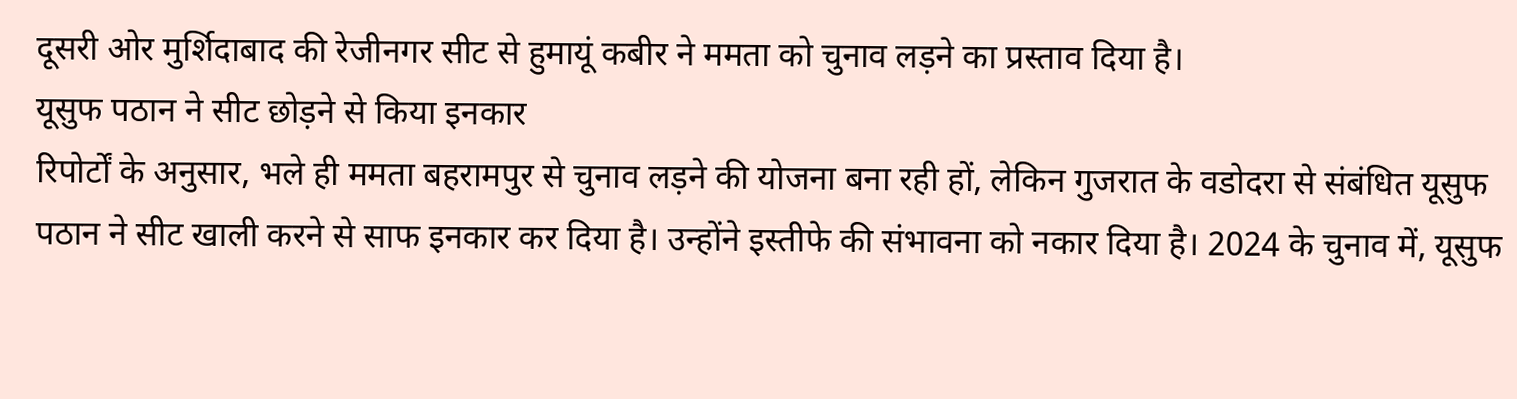दूसरी ओर मुर्शिदाबाद की रेजीनगर सीट से हुमायूं कबीर ने ममता को चुनाव लड़ने का प्रस्ताव दिया है।
यूसुफ पठान ने सीट छोड़ने से किया इनकार
रिपोर्टों के अनुसार, भले ही ममता बहरामपुर से चुनाव लड़ने की योजना बना रही हों, लेकिन गुजरात के वडोदरा से संबंधित यूसुफ पठान ने सीट खाली करने से साफ इनकार कर दिया है। उन्होंने इस्तीफे की संभावना को नकार दिया है। 2024 के चुनाव में, यूसुफ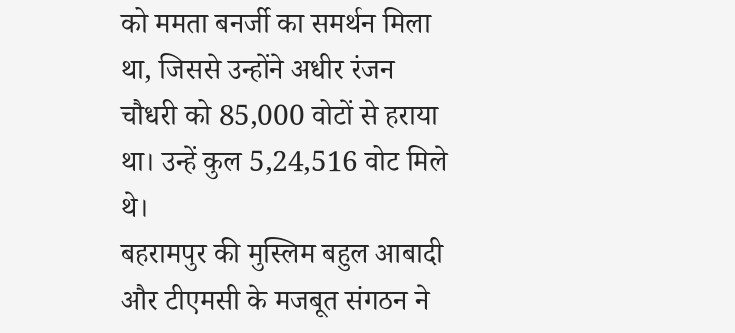को ममता बनर्जी का समर्थन मिला था, जिससे उन्होंने अधीर रंजन चौधरी को 85,000 वोटों से हराया था। उन्हें कुल 5,24,516 वोट मिले थे।
बहरामपुर की मुस्लिम बहुल आबादी और टीएमसी के मजबूत संगठन ने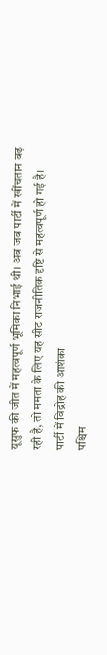यूसुफ की जीत में महत्वपूर्ण भूमिका निभाई थी। अब जब पार्टी में खींचतान बढ़ रही है, तो ममता के लिए यह सीट राजनीतिक दृष्टि से महत्वपूर्ण हो गई है।
पार्टी में विद्रोह की आशंका
पश्चिम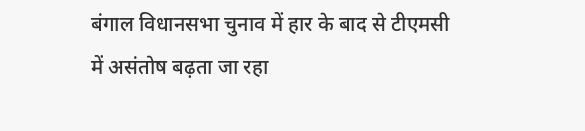बंगाल विधानसभा चुनाव में हार के बाद से टीएमसी में असंतोष बढ़ता जा रहा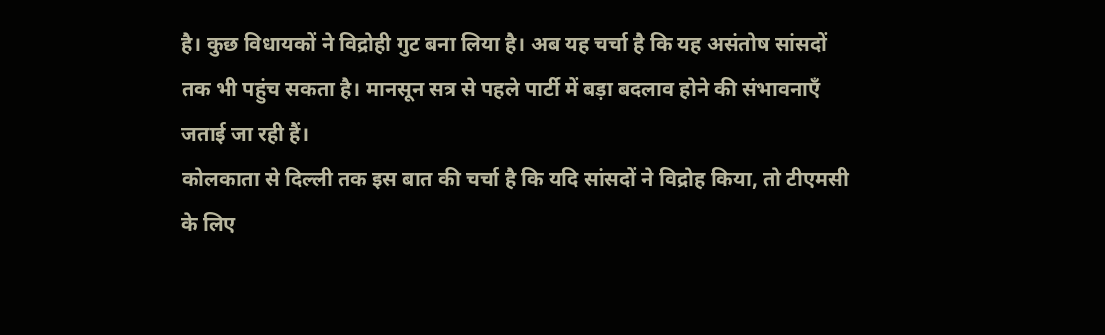है। कुछ विधायकों ने विद्रोही गुट बना लिया है। अब यह चर्चा है कि यह असंतोष सांसदों तक भी पहुंच सकता है। मानसून सत्र से पहले पार्टी में बड़ा बदलाव होने की संभावनाएँ जताई जा रही हैं।
कोलकाता से दिल्ली तक इस बात की चर्चा है कि यदि सांसदों ने विद्रोह किया, तो टीएमसी के लिए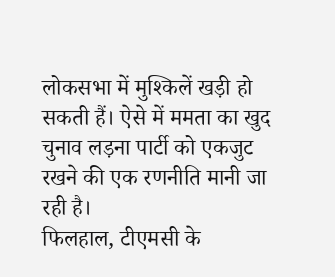लोकसभा में मुश्किलें खड़ी हो सकती हैं। ऐसे में ममता का खुद चुनाव लड़ना पार्टी को एकजुट रखने की एक रणनीति मानी जा रही है।
फिलहाल, टीएमसी के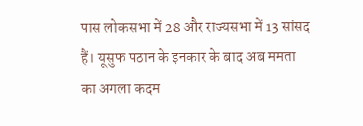पास लोकसभा में 28 और राज्यसभा में 13 सांसद हैं। यूसुफ पठान के इनकार के बाद अब ममता का अगला कदम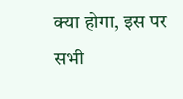क्या होगा, इस पर सभी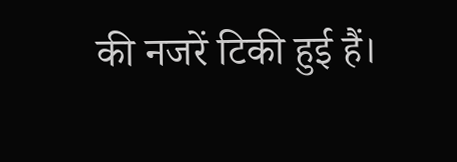की नजरें टिकी हुई हैं।